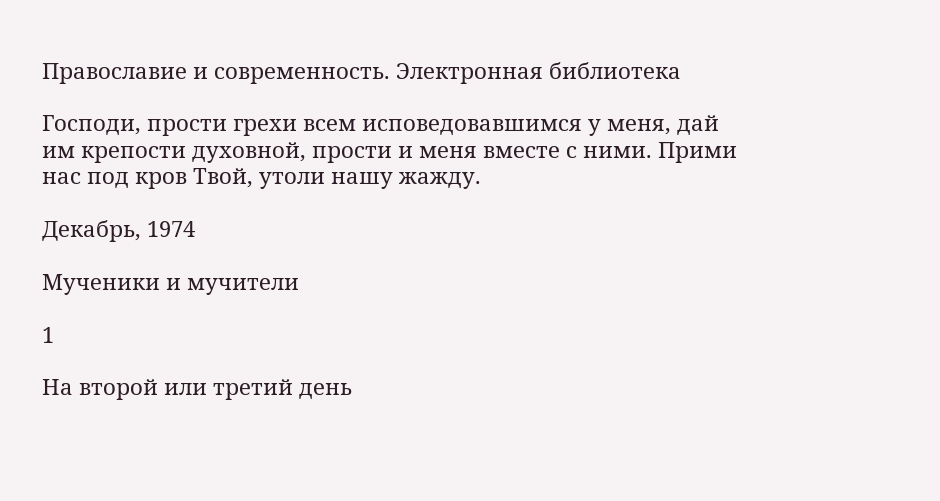Православие и современность. Электронная библиотека

Господи, прости грехи всем исповедовавшимся у меня, дай им крепости духовной, прости и меня вместе с ними. Прими нас под кров Твой, утоли нашу жажду.

Декабрь, 1974

Мученики и мучители

1

На второй или третий день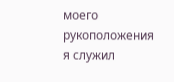моего рукоположения я служил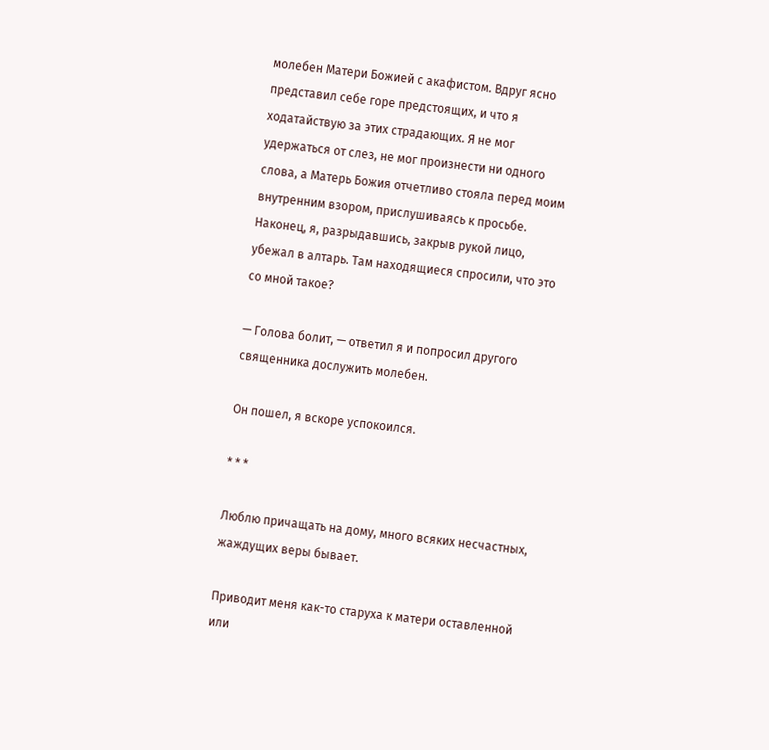молебен Матери Божией с акафистом. Вдруг ясно представил себе горе предстоящих, и что я ходатайствую за этих страдающих. Я не мог удержаться от слез, не мог произнести ни одного слова, а Матерь Божия отчетливо стояла перед моим внутренним взором, прислушиваясь к просьбе. Наконец, я, разрыдавшись, закрыв рукой лицо, убежал в алтарь. Там находящиеся спросили, что это со мной такое?

— Голова болит, — ответил я и попросил другого священника дослужить молебен.

Он пошел, я вскоре успокоился.

* * *

Люблю причащать на дому, много всяких несчастных, жаждущих веры бывает.

Приводит меня как-то старуха к матери оставленной или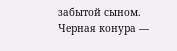забытой сыном. Черная конура —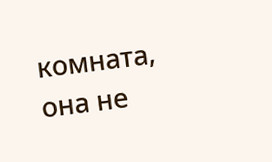комната, она не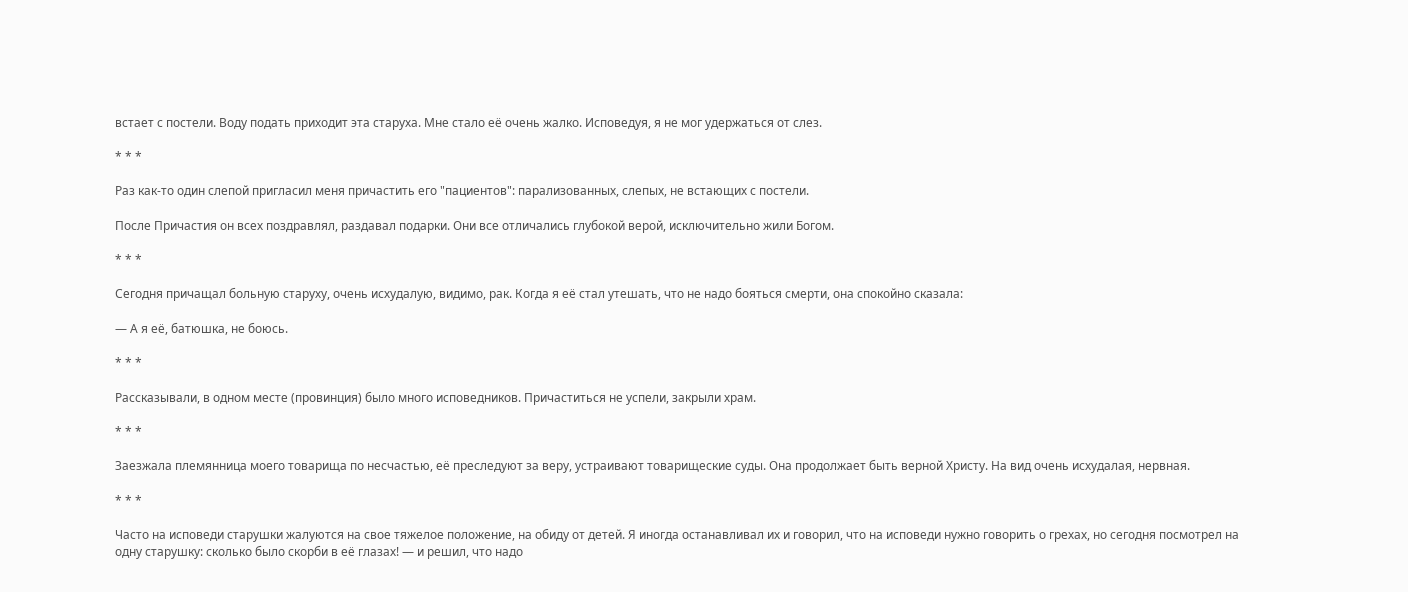встает с постели. Воду подать приходит эта старуха. Мне стало её очень жалко. Исповедуя, я не мог удержаться от слез.

* * *

Раз как-то один слепой пригласил меня причастить его "пациентов": парализованных, слепых, не встающих с постели.

После Причастия он всех поздравлял, раздавал подарки. Они все отличались глубокой верой, исключительно жили Богом.

* * *

Сегодня причащал больную старуху, очень исхудалую, видимо, рак. Когда я её стал утешать, что не надо бояться смерти, она спокойно сказала:

— А я её, батюшка, не боюсь.

* * *

Рассказывали, в одном месте (провинция) было много исповедников. Причаститься не успели, закрыли храм.

* * *

Заезжала племянница моего товарища по несчастью, её преследуют за веру, устраивают товарищеские суды. Она продолжает быть верной Христу. На вид очень исхудалая, нервная.

* * *

Часто на исповеди старушки жалуются на свое тяжелое положение, на обиду от детей. Я иногда останавливал их и говорил, что на исповеди нужно говорить о грехах, но сегодня посмотрел на одну старушку: сколько было скорби в её глазах! — и решил, что надо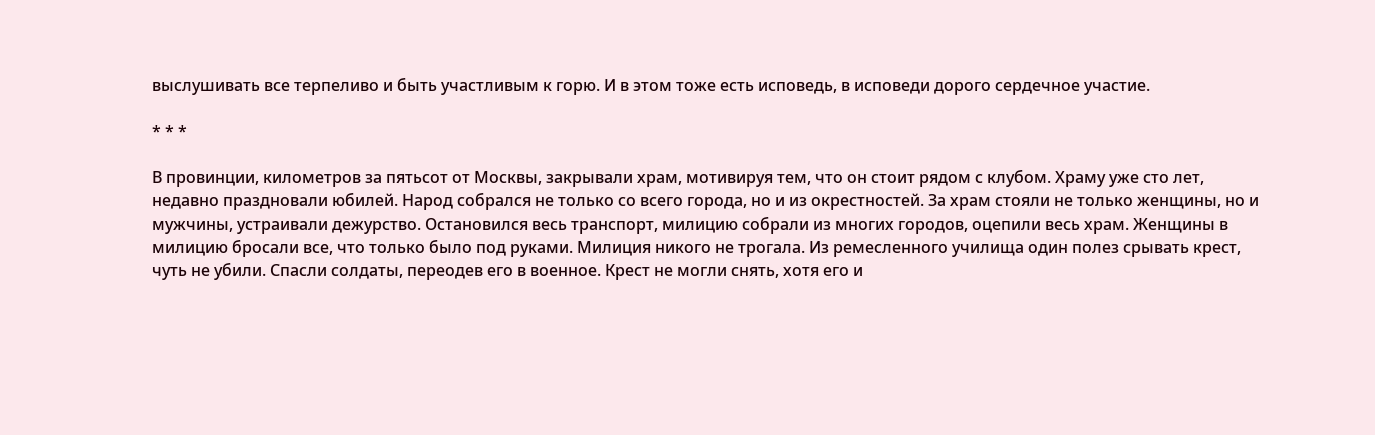выслушивать все терпеливо и быть участливым к горю. И в этом тоже есть исповедь, в исповеди дорого сердечное участие.

* * *

В провинции, километров за пятьсот от Москвы, закрывали храм, мотивируя тем, что он стоит рядом с клубом. Храму уже сто лет, недавно праздновали юбилей. Народ собрался не только со всего города, но и из окрестностей. За храм стояли не только женщины, но и мужчины, устраивали дежурство. Остановился весь транспорт, милицию собрали из многих городов, оцепили весь храм. Женщины в милицию бросали все, что только было под руками. Милиция никого не трогала. Из ремесленного училища один полез срывать крест, чуть не убили. Спасли солдаты, переодев его в военное. Крест не могли снять, хотя его и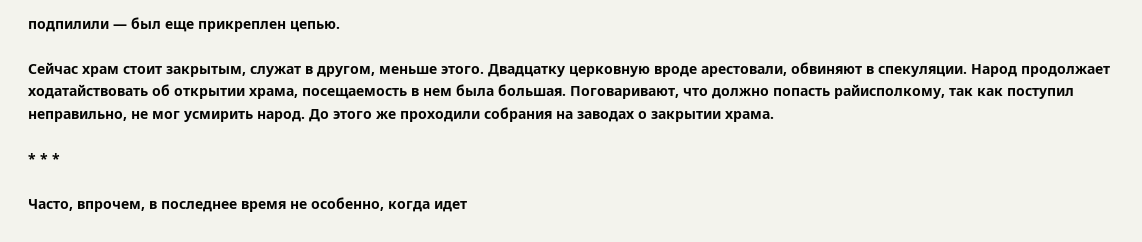подпилили — был еще прикреплен цепью.

Сейчас храм стоит закрытым, служат в другом, меньше этого. Двадцатку церковную вроде арестовали, обвиняют в спекуляции. Народ продолжает ходатайствовать об открытии храма, посещаемость в нем была большая. Поговаривают, что должно попасть райисполкому, так как поступил неправильно, не мог усмирить народ. До этого же проходили собрания на заводах о закрытии храма.

* * *

Часто, впрочем, в последнее время не особенно, когда идет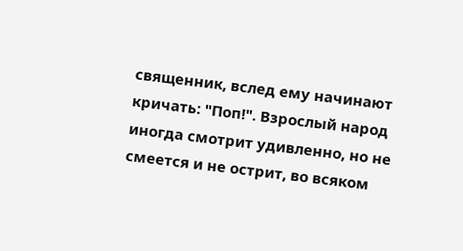священник, вслед ему начинают кричать: "Поп!". Взрослый народ иногда смотрит удивленно, но не смеется и не острит, во всяком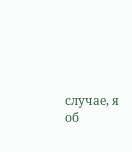случае, я об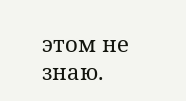этом не знаю.